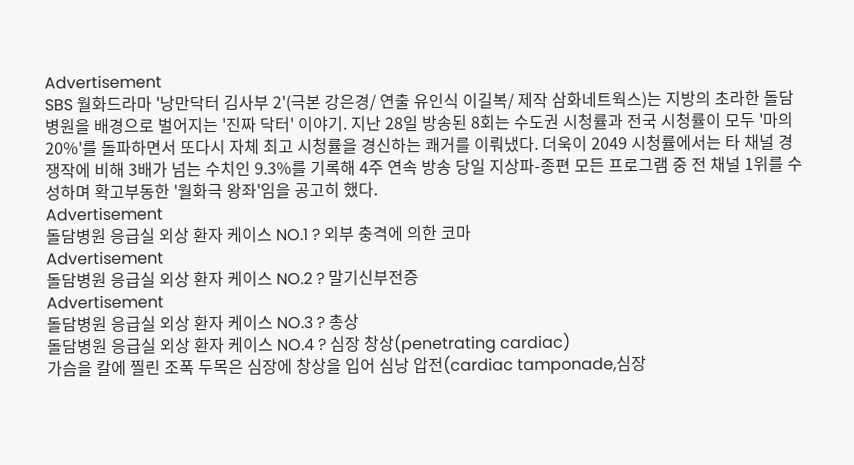Advertisement
SBS 월화드라마 '낭만닥터 김사부 2'(극본 강은경/ 연출 유인식 이길복/ 제작 삼화네트웍스)는 지방의 초라한 돌담병원을 배경으로 벌어지는 '진짜 닥터' 이야기. 지난 28일 방송된 8회는 수도권 시청률과 전국 시청률이 모두 '마의 20%'를 돌파하면서 또다시 자체 최고 시청률을 경신하는 쾌거를 이뤄냈다. 더욱이 2049 시청률에서는 타 채널 경쟁작에 비해 3배가 넘는 수치인 9.3%를 기록해 4주 연속 방송 당일 지상파-종편 모든 프로그램 중 전 채널 1위를 수성하며 확고부동한 '월화극 왕좌'임을 공고히 했다.
Advertisement
돌담병원 응급실 외상 환자 케이스 NO.1 ? 외부 충격에 의한 코마
Advertisement
돌담병원 응급실 외상 환자 케이스 NO.2 ? 말기신부전증
Advertisement
돌담병원 응급실 외상 환자 케이스 NO.3 ? 총상
돌담병원 응급실 외상 환자 케이스 NO.4 ? 심장 창상(penetrating cardiac)
가슴을 칼에 찔린 조폭 두목은 심장에 창상을 입어 심낭 압전(cardiac tamponade,심장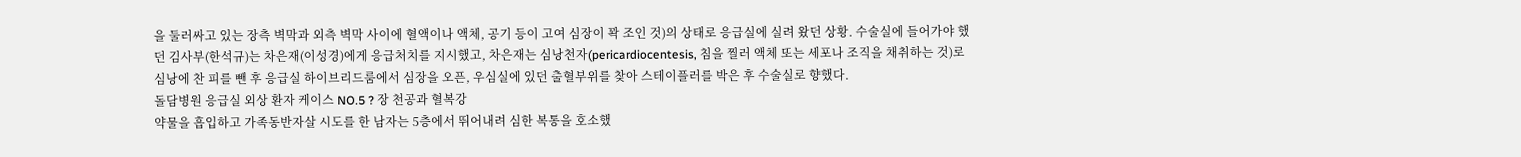을 둘러싸고 있는 장측 벽막과 외측 벽막 사이에 혈액이나 액체, 공기 등이 고여 심장이 꽉 조인 것)의 상태로 응급실에 실려 왔던 상황. 수술실에 들어가야 했던 김사부(한석규)는 차은재(이성경)에게 응급처치를 지시했고, 차은재는 심낭천자(pericardiocentesis, 침을 찔러 액체 또는 세포나 조직을 채취하는 것)로 심낭에 찬 피를 뺀 후 응급실 하이브리드룸에서 심장을 오픈, 우심실에 있던 출혈부위를 찾아 스테이플러를 박은 후 수술실로 향했다.
돌담병원 응급실 외상 환자 케이스 NO.5 ? 장 천공과 혈복강
약물을 흡입하고 가족동반자살 시도를 한 남자는 5층에서 뛰어내려 심한 복통을 호소했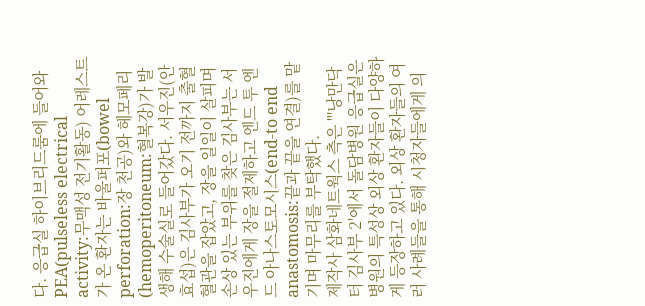다. 응급실 하이브리드룸에 들어와 PEA(pulseless electrical activity:무맥성 전기활동) 어레스트가 온 환자는 바울퍼포(bowel perforation:장 천공)와 헤모페리(hemoperitoneum:혈복강)가 발생해 수술실로 들어갔다. 서우진(안효섭)은 김사부가 오기 전까지 출혈 혈관을 잡았고, 장을 일일이 살피며 손상 있는 부위를 찾은 김사부는 서우진에게 장을 절제하고 엔드 투 엔드 아나스토모시스(end-to end anastomosis:끝과 끝을 연결)를 맡기며 마무리를 부탁했다.
제작사 삼화네트웍스 측은 "'낭만닥터 김사부 2'에서 돌담병원 응급실은 병원의 특성상 외상 환자들이 다양하게 등장하고 있다. 외상 환자들의 여러 사례들을 통해 시청자들에게 의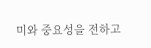미와 중요성을 전하고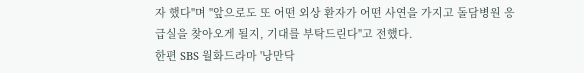자 했다"며 "앞으로도 또 어떤 외상 환자가 어떤 사연을 가지고 돌담병원 응급실을 찾아오게 될지, 기대를 부탁드린다"고 전했다.
한편 SBS 월화드라마 '낭만닥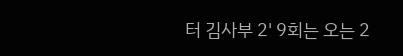터 김사부 2' 9회는 오는 2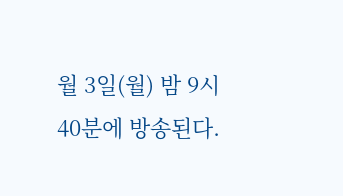월 3일(월) 밤 9시 40분에 방송된다.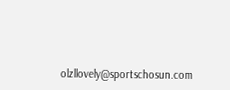olzllovely@sportschosun.com